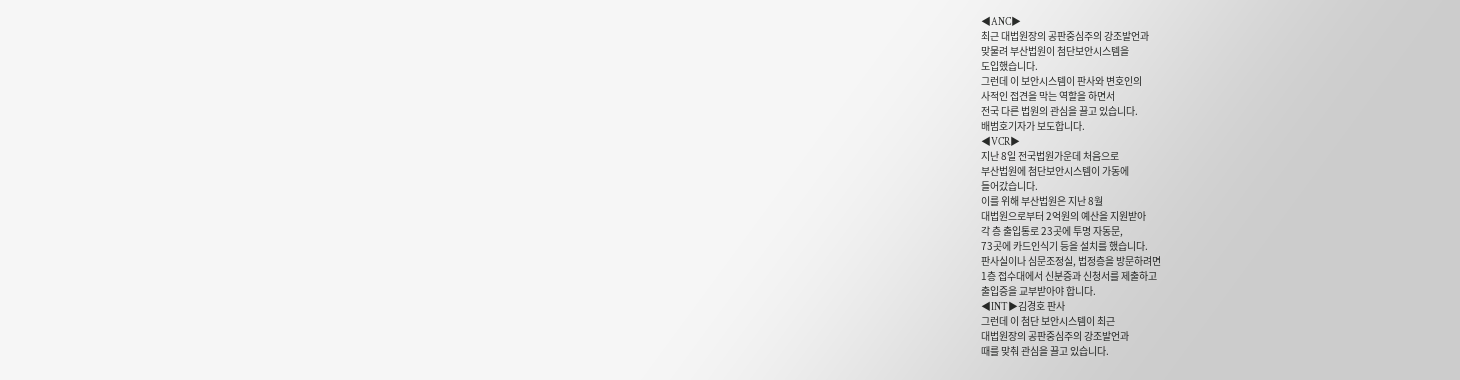◀ANC▶
최근 대법원장의 공판중심주의 강조발언과
맞물려 부산법원이 첨단보안시스템을
도입했습니다.
그런데 이 보안시스템이 판사와 변호인의
사적인 접견을 막는 역할을 하면서
전국 다른 법원의 관심을 끌고 있습니다.
배범호기자가 보도합니다.
◀VCR▶
지난 8일 전국법원가운데 처음으로
부산법원에 첨단보안시스템이 가동에
들어갔습니다.
이를 위해 부산법원은 지난 8월
대법원으로부터 2억원의 예산을 지원받아
각 층 출입통로 23곳에 투명 자동문,
73곳에 카드인식기 등을 설치를 했습니다.
판사실이나 심문조정실, 법정층을 방문하려면
1층 접수대에서 신분증과 신청서를 제출하고
출입증을 교부받아야 합니다.
◀INT▶김경호 판사
그런데 이 첨단 보안시스템이 최근
대법원장의 공판중심주의 강조발언과
때를 맞춰 관심을 끌고 있습니다.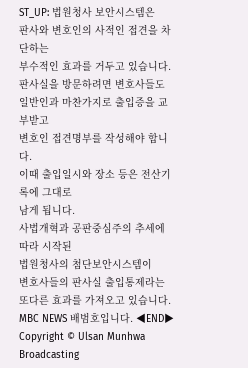ST_UP: 법원청사 보안시스템은
판사와 변호인의 사적인 접견을 차단하는
부수적인 효과를 거두고 있습니다.
판사실을 방문하려면 변호사들도
일반인과 마찬가지로 출입증을 교부받고
변호인 접견명부를 작성해야 합니다.
이때 출입일시와 장소 등은 전산기록에 그대로
남게 됩니다.
사법개혁과 공판중심주의 추세에 따라 시작된
법원청사의 첨단보안시스템이
변호사들의 판사실 출입통제라는
또다른 효과를 가져오고 있습니다.
MBC NEWS 배범호입니다. ◀END▶
Copyright © Ulsan Munhwa Broadcasting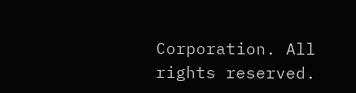Corporation. All rights reserved.